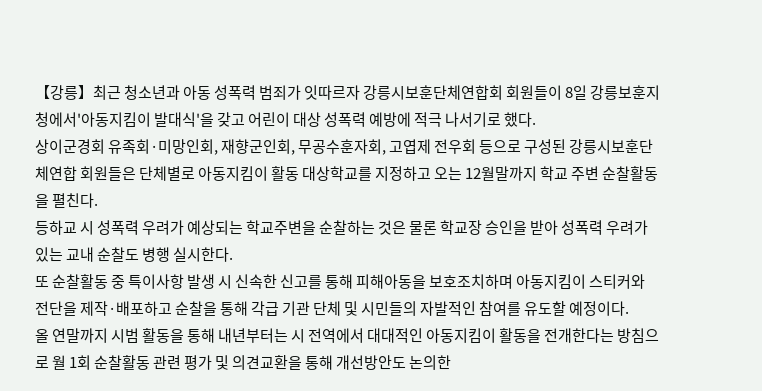【강릉】최근 청소년과 아동 성폭력 범죄가 잇따르자 강릉시보훈단체연합회 회원들이 8일 강릉보훈지청에서'아동지킴이 발대식'을 갖고 어린이 대상 성폭력 예방에 적극 나서기로 했다.
상이군경회 유족회·미망인회, 재향군인회, 무공수훈자회, 고엽제 전우회 등으로 구성된 강릉시보훈단체연합 회원들은 단체별로 아동지킴이 활동 대상학교를 지정하고 오는 12월말까지 학교 주변 순찰활동을 펼친다.
등하교 시 성폭력 우려가 예상되는 학교주변을 순찰하는 것은 물론 학교장 승인을 받아 성폭력 우려가 있는 교내 순찰도 병행 실시한다.
또 순찰활동 중 특이사항 발생 시 신속한 신고를 통해 피해아동을 보호조치하며 아동지킴이 스티커와 전단을 제작·배포하고 순찰을 통해 각급 기관 단체 및 시민들의 자발적인 참여를 유도할 예정이다.
올 연말까지 시범 활동을 통해 내년부터는 시 전역에서 대대적인 아동지킴이 활동을 전개한다는 방침으로 월 1회 순찰활동 관련 평가 및 의견교환을 통해 개선방안도 논의한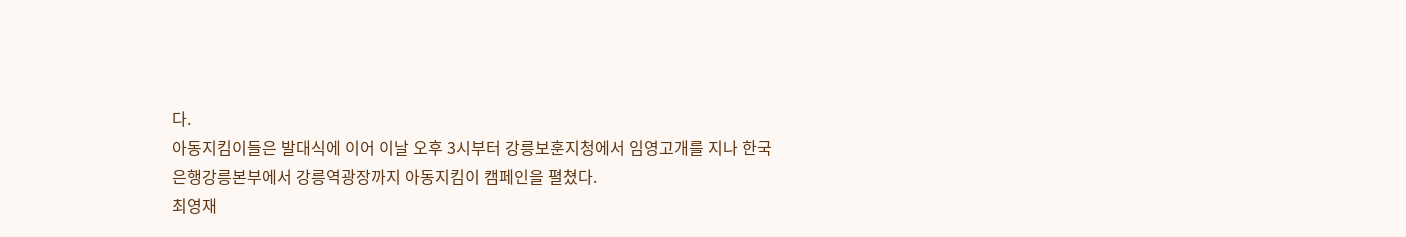다.
아동지킴이들은 발대식에 이어 이날 오후 3시부터 강릉보훈지청에서 임영고개를 지나 한국은행강릉본부에서 강릉역광장까지 아동지킴이 캠페인을 펼쳤다.
최영재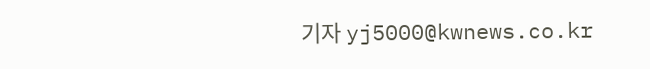기자 yj5000@kwnews.co.kr